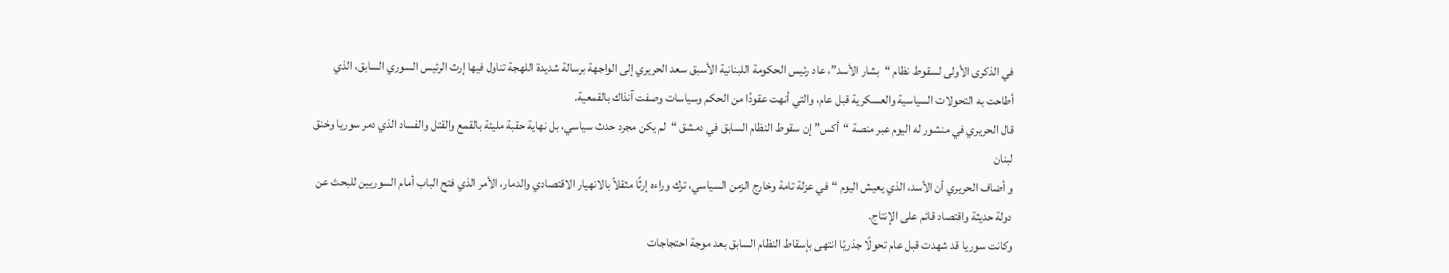في الذكرى الأولى لسقوط نظام “بشار الأسد”، عاد رئيس الحكومة اللبنانية الأسبق سعد الحريري إلى الواجهة برسالة شديدة اللهجة تناول فيها إرث الرئيس السوري السابق، الذي أطاحت به التحولات السياسية والعسكرية قبل عام، والتي أنهت عقودًا من الحكم وسياسات وصفت آنذاك بالقمعية.
قال الحريري في منشور له اليوم عبر منصة “أكس” إن سقوط النظام السابق في دمشق “لم يكن مجرد حدث سياسي، بل نهاية حقبة مليئة بالقمع والقتل والفساد الذي دمر سوريا وخنق لبنان
و أضاف الحريري أن الأسد، الذي يعيش اليوم “في عزلة تامة وخارج الزمن السياسي، ترك وراءه إرثًا مثقلاً بالانهيار الاقتصادي والدمار، الأمر الذي فتح الباب أمام السوريين للبحث عن دولة حديثة واقتصاد قائم على الإنتاج.
وكانت سوريا قد شهدت قبل عام تحولًا جذريًا انتهى بإسقاط النظام السابق بعد موجة احتجاجات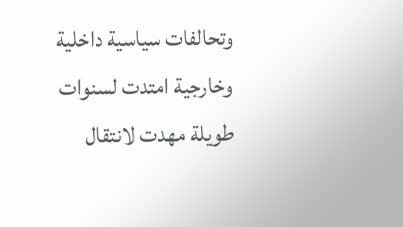وتحالفات سياسية داخلية وخارجية امتدت لسنوات طويلة مهدت لانتقال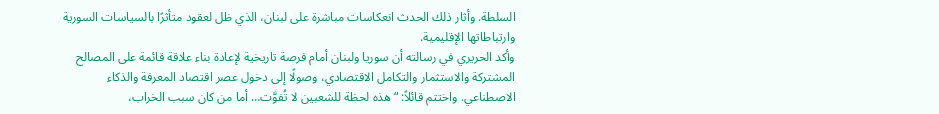السلطة. وأثار ذلك الحدث انعكاسات مباشرة على لبنان، الذي ظل لعقود متأثرًا بالسياسات السورية وارتباطاتها الإقليمية.
وأكد الحريري في رسالته أن سوريا ولبنان أمام فرصة تاريخية لإعادة بناء علاقة قائمة على المصالح المشتركة والاستثمار والتكامل الاقتصادي، وصولًا إلى دخول عصر اقتصاد المعرفة والذكاء الاصطناعي. واختتم قائلاً: “هذه لحظة للشعبين لا تُفوَّت… أما من كان سبب الخراب،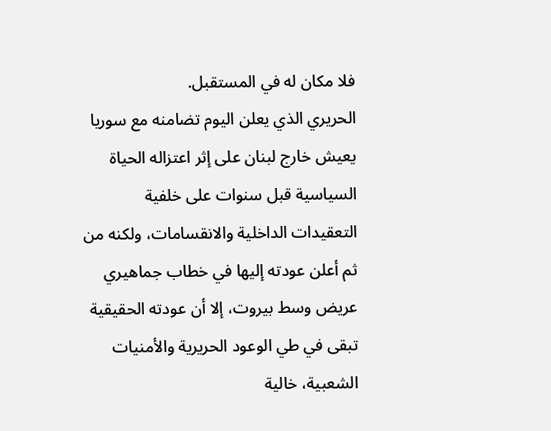فلا مكان له في المستقبل.
الحريري الذي يعلن اليوم تضامنه مع سوريا يعيش خارج لبنان على إثر اعتزاله الحياة السياسية قبل سنوات على خلفية التعقيدات الداخلية والانقسامات، ولكنه من ثم أعلن عودته إليها في خطاب جماهيري عريض وسط بيروت، إلا أن عودته الحقيقية تبقى في طي الوعود الحريرية والأمنيات الشعبية، خالية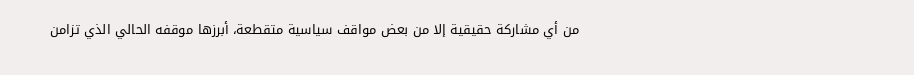من أي مشاركة حقيقية إلا من بعض مواقف سياسية متقطعة، أبرزها موقفه الحالي الذي تزامن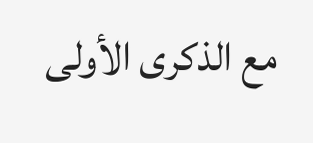مع الذكرى الأولى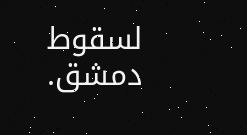لسقوط دمشق.